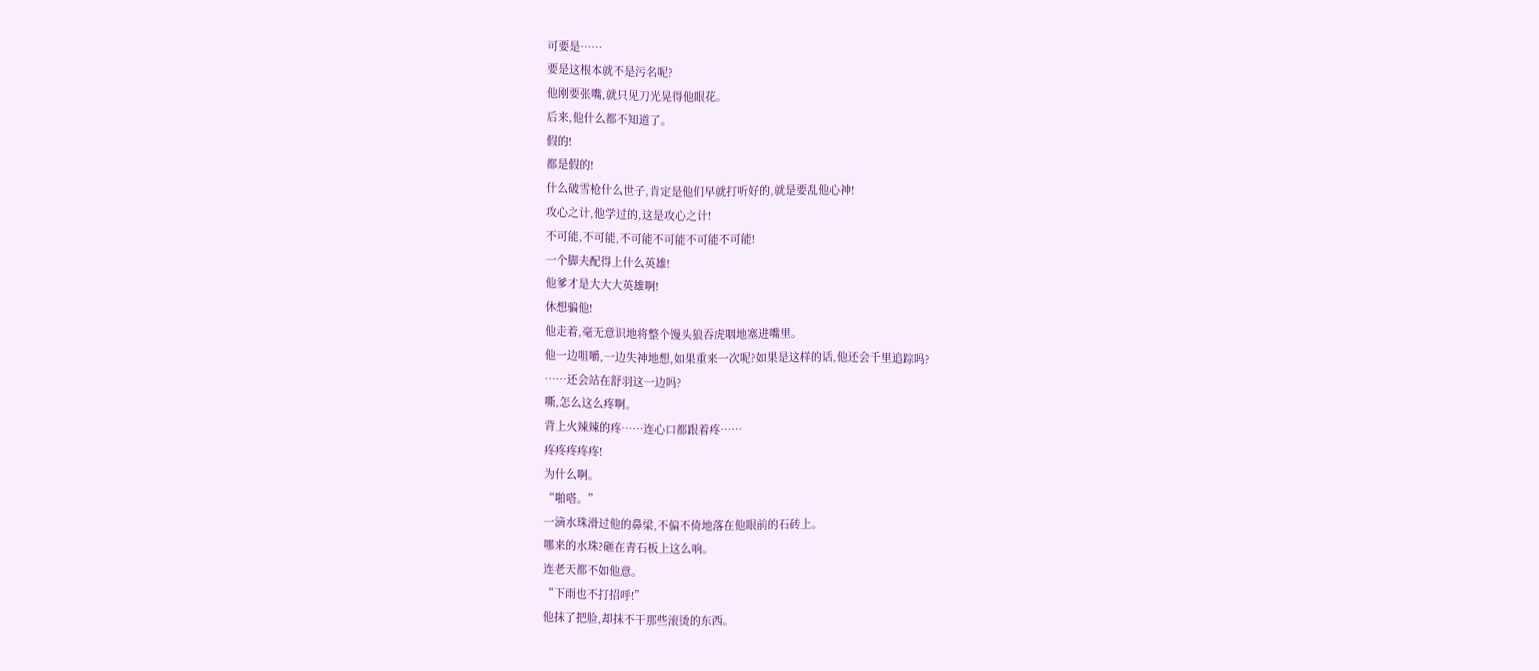可要是……
要是这根本就不是污名呢?
他刚要张嘴,就只见刀光晃得他眼花。
后来,他什么都不知道了。
假的!
都是假的!
什么破雪枪什么世子,肯定是他们早就打听好的,就是要乱他心神!
攻心之计,他学过的,这是攻心之计!
不可能,不可能,不可能不可能不可能不可能!
一个脚夫配得上什么英雄!
他爹才是大大大英雄啊!
休想骗他!
他走着,毫无意识地将整个馒头狼吞虎咽地塞进嘴里。
他一边咀嚼,一边失神地想,如果重来一次呢?如果是这样的话,他还会千里追踪吗?
……还会站在舒羽这一边吗?
嘶,怎么这么疼啊。
背上火辣辣的疼……连心口都跟着疼……
疼疼疼疼疼!
为什么啊。
“啪嗒。”
一滴水珠滑过他的鼻梁,不偏不倚地落在他眼前的石砖上。
哪来的水珠?砸在青石板上这么响。
连老天都不如他意。
“下雨也不打招呼!”
他抹了把脸,却抹不干那些滚烫的东西。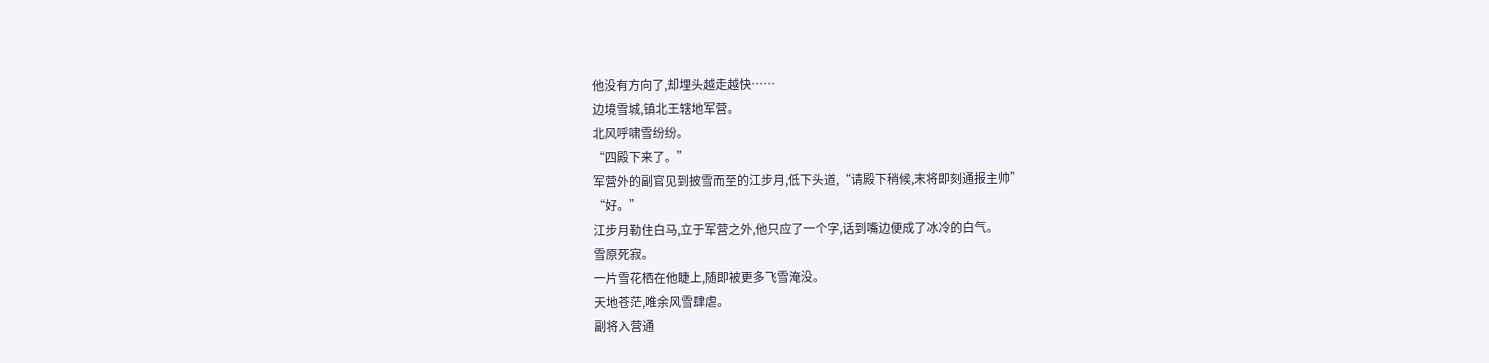他没有方向了,却埋头越走越快……
边境雪城,镇北王辖地军营。
北风呼啸雪纷纷。
“四殿下来了。”
军营外的副官见到披雪而至的江步月,低下头道,“请殿下稍候,末将即刻通报主帅”
“好。”
江步月勒住白马,立于军营之外,他只应了一个字,话到嘴边便成了冰冷的白气。
雪原死寂。
一片雪花栖在他睫上,随即被更多飞雪淹没。
天地苍茫,唯余风雪肆虐。
副将入营通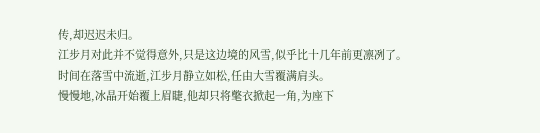传,却迟迟未归。
江步月对此并不觉得意外,只是这边境的风雪,似乎比十几年前更凛冽了。
时间在落雪中流逝,江步月静立如松,任由大雪覆满肩头。
慢慢地,冰晶开始覆上眉睫,他却只将氅衣掀起一角,为座下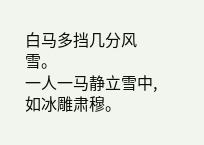白马多挡几分风雪。
一人一马静立雪中,如冰雕肃穆。